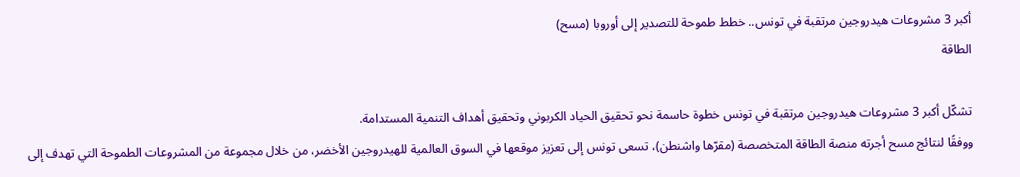أكبر 3 مشروعات هيدروجين مرتقبة في تونس.. خطط طموحة للتصدير إلى أوروبا (مسح)
الطاقة

تشكّل أكبر 3 مشروعات هيدروجين مرتقبة في تونس خطوة حاسمة نحو تحقيق الحياد الكربوني وتحقيق أهداف التنمية المستدامة.
ووفقًا لنتائج مسح أجرته منصة الطاقة المتخصصة (مقرّها واشنطن)، تسعى تونس إلى تعزيز موقعها في السوق العالمية للهيدروجين الأخضر، من خلال مجموعة من المشروعات الطموحة التي تهدف إلى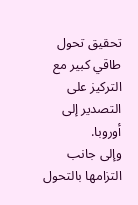تحقيق تحول طاقي كبير مع التركيز على التصدير إلى أوروبا.
وإلى جانب التزامها بالتحول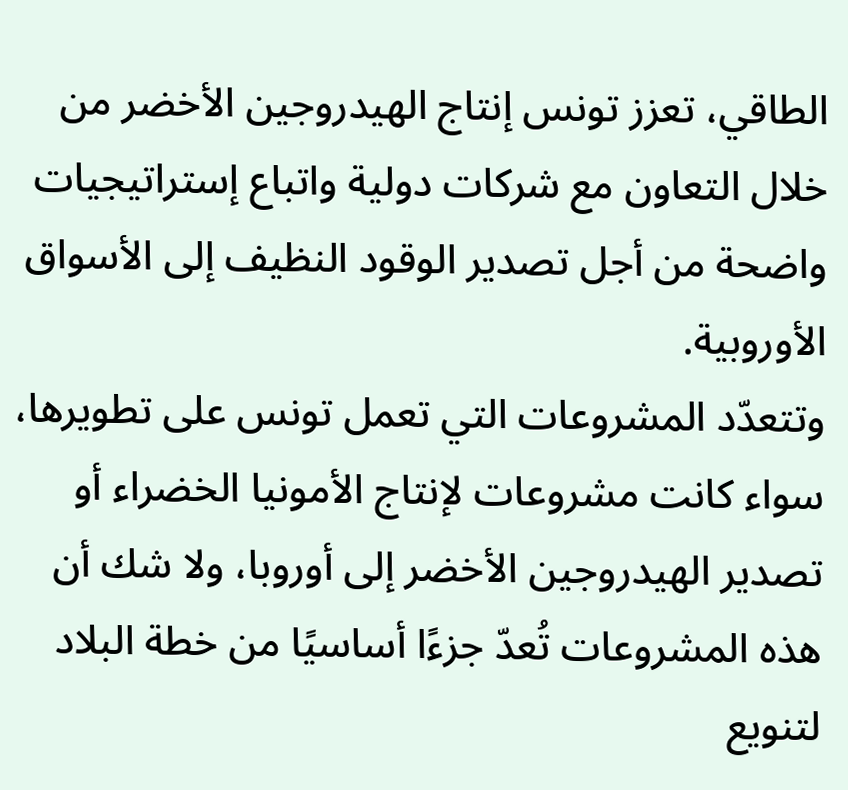الطاقي، تعزز تونس إنتاج الهيدروجين الأخضر من خلال التعاون مع شركات دولية واتباع إستراتيجيات واضحة من أجل تصدير الوقود النظيف إلى الأسواق الأوروبية.
وتتعدّد المشروعات التي تعمل تونس على تطويرها، سواء كانت مشروعات لإنتاج الأمونيا الخضراء أو تصدير الهيدروجين الأخضر إلى أوروبا، ولا شك أن هذه المشروعات تُعدّ جزءًا أساسيًا من خطة البلاد لتنويع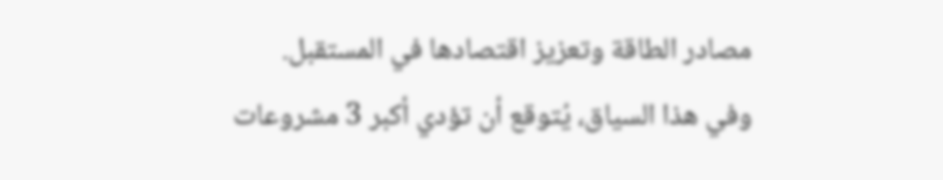مصادر الطاقة وتعزيز اقتصادها في المستقبل.
وفي هذا السياق، يُتوقع أن تؤدي أكبر 3 مشروعات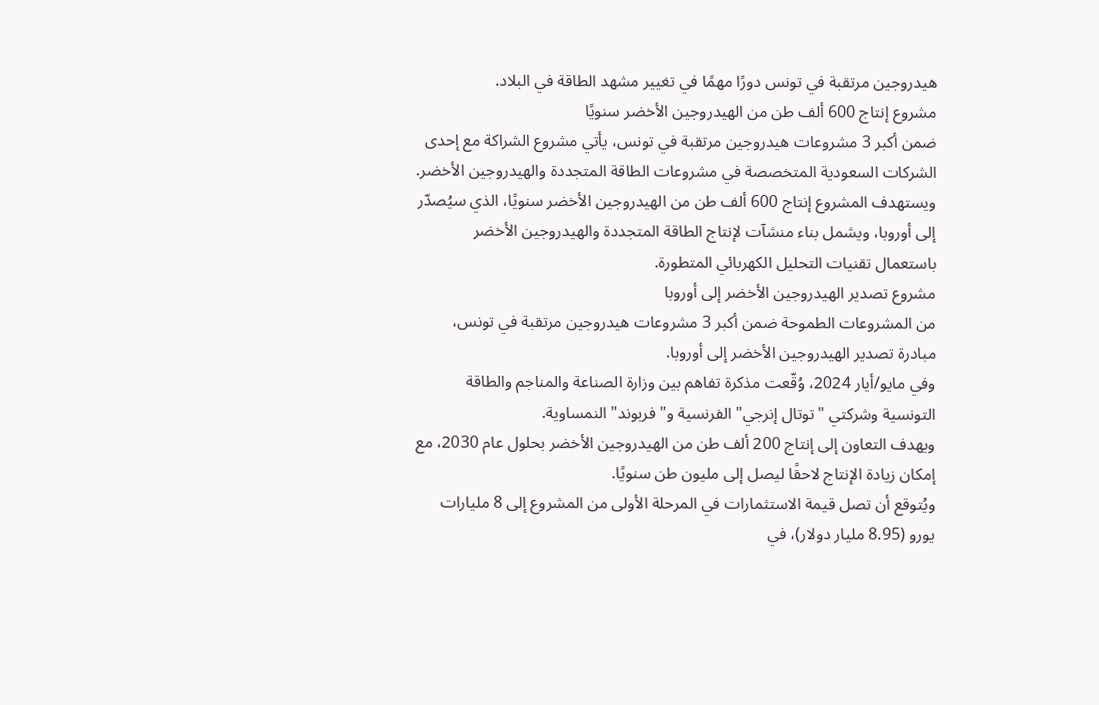هيدروجين مرتقبة في تونس دورًا مهمًا في تغيير مشهد الطاقة في البلاد.
مشروع إنتاج 600 ألف طن من الهيدروجين الأخضر سنويًا
ضمن أكبر 3 مشروعات هيدروجين مرتقبة في تونس، يأتي مشروع الشراكة مع إحدى الشركات السعودية المتخصصة في مشروعات الطاقة المتجددة والهيدروجين الأخضر.
ويستهدف المشروع إنتاج 600 ألف طن من الهيدروجين الأخضر سنويًا، الذي سيُصدّر إلى أوروبا، ويشمل بناء منشآت لإنتاج الطاقة المتجددة والهيدروجين الأخضر باستعمال تقنيات التحليل الكهربائي المتطورة.
مشروع تصدير الهيدروجين الأخضر إلى أوروبا
من المشروعات الطموحة ضمن أكبر 3 مشروعات هيدروجين مرتقبة في تونس، مبادرة تصدير الهيدروجين الأخضر إلى أوروبا.
وفي مايو/أيار 2024، وُقّعت مذكرة تفاهم بين وزارة الصناعة والمناجم والطاقة التونسية وشركتي "توتال إنرجي" الفرنسية و"فربوند" النمساوية.
ويهدف التعاون إلى إنتاج 200 ألف طن من الهيدروجين الأخضر بحلول عام 2030، مع إمكان زيادة الإنتاج لاحقًا ليصل إلى مليون طن سنويًا.
ويُتوقع أن تصل قيمة الاستثمارات في المرحلة الأولى من المشروع إلى 8 مليارات يورو (8.95 مليار دولار)، في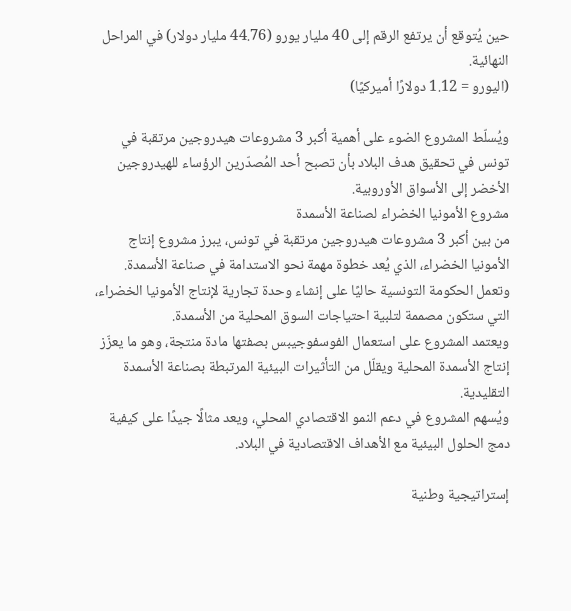حين يُتوقع أن يرتفع الرقم إلى 40 مليار يورو (44.76 مليار دولار) في المراحل النهائية.
(اليورو = 1.12 دولارًا أميركيًا)

ويُسلّط المشروع الضوء على أهمية أكبر 3 مشروعات هيدروجين مرتقبة في تونس في تحقيق هدف البلاد بأن تصبح أحد المُصدّرين الرؤساء للهيدروجين الأخضر إلى الأسواق الأوروبية.
مشروع الأمونيا الخضراء لصناعة الأسمدة
من بين أكبر 3 مشروعات هيدروجين مرتقبة في تونس، يبرز مشروع إنتاج الأمونيا الخضراء، الذي يُعد خطوة مهمة نحو الاستدامة في صناعة الأسمدة.
وتعمل الحكومة التونسية حاليًا على إنشاء وحدة تجارية لإنتاج الأمونيا الخضراء، التي ستكون مصممة لتلبية احتياجات السوق المحلية من الأسمدة.
ويعتمد المشروع على استعمال الفوسفوجيبس بصفتها مادة منتجة، وهو ما يعزّز إنتاج الأسمدة المحلية ويقلّل من التأثيرات البيئية المرتبطة بصناعة الأسمدة التقليدية.
ويُسهم المشروع في دعم النمو الاقتصادي المحلي، ويعد مثالًا جيدًا على كيفية دمج الحلول البيئية مع الأهداف الاقتصادية في البلاد.

إستراتيجية وطنية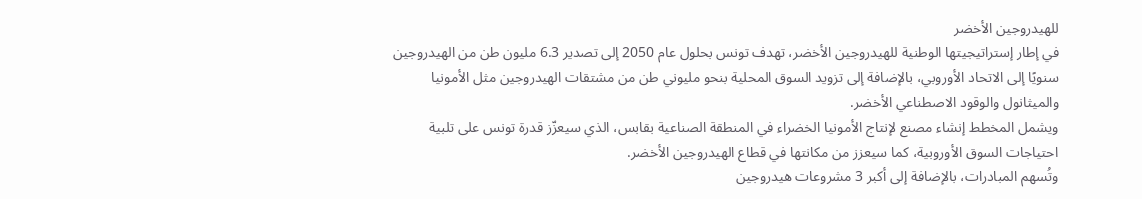للهيدروجين الأخضر
في إطار إستراتيجيتها الوطنية للهيدروجين الأخضر، تهدف تونس بحلول عام 2050 إلى تصدير 6.3 مليون طن من الهيدروجين سنويًا إلى الاتحاد الأوروبي، بالإضافة إلى تزويد السوق المحلية بنحو مليوني طن من مشتقات الهيدروجين مثل الأمونيا والميثانول والوقود الاصطناعي الأخضر.
ويشمل المخطط إنشاء مصنع لإنتاج الأمونيا الخضراء في المنطقة الصناعية بقابس، الذي سيعزّز قدرة تونس على تلبية احتياجات السوق الأوروبية، كما سيعزز من مكانتها في قطاع الهيدروجين الأخضر.
وتُسهم المبادرات، بالإضافة إلى أكبر 3 مشروعات هيدروجين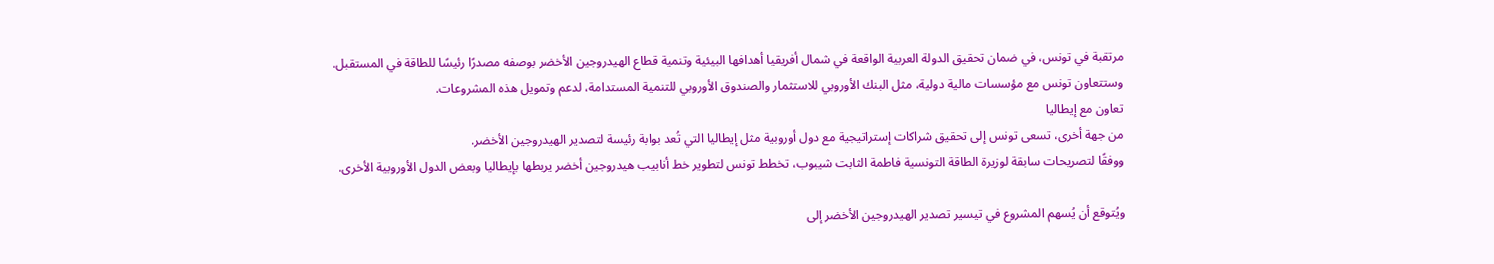مرتقبة في تونس، في ضمان تحقيق الدولة العربية الواقعة في شمال أفريقيا أهدافها البيئية وتنمية قطاع الهيدروجين الأخضر بوصفه مصدرًا رئيسًا للطاقة في المستقبل.
وستتعاون تونس مع مؤسسات مالية دولية، مثل البنك الأوروبي للاستثمار والصندوق الأوروبي للتنمية المستدامة، لدعم وتمويل هذه المشروعات.
تعاون مع إيطاليا
من جهة أخرى، تسعى تونس إلى تحقيق شراكات إستراتيجية مع دول أوروبية مثل إيطاليا التي تُعد بوابة رئيسة لتصدير الهيدروجين الأخضر.
ووفقًا لتصريحات سابقة لوزيرة الطاقة التونسية فاطمة الثابت شيبوب، تخطط تونس لتطوير خط أنابيب هيدروجين أخضر يربطها بإيطاليا وبعض الدول الأوروبية الأخرى.

ويُتوقع أن يُسهم المشروع في تيسير تصدير الهيدروجين الأخضر إلى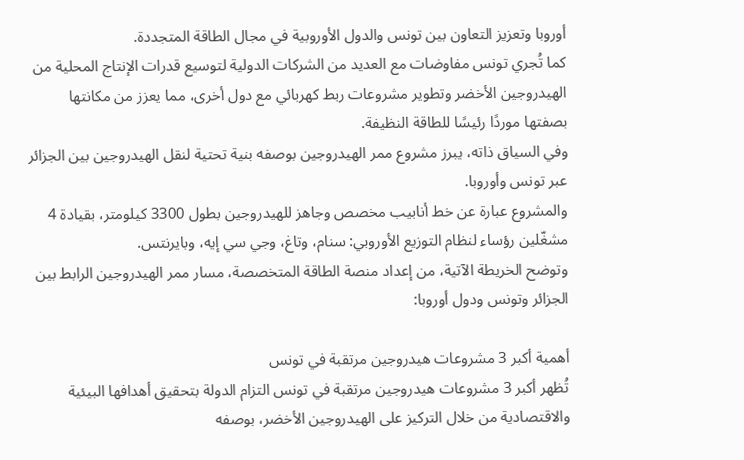أوروبا وتعزيز التعاون بين تونس والدول الأوروبية في مجال الطاقة المتجددة.
كما تُجري تونس مفاوضات مع العديد من الشركات الدولية لتوسيع قدرات الإنتاج المحلية من الهيدروجين الأخضر وتطوير مشروعات ربط كهربائي مع دول أخرى، مما يعزز من مكانتها بصفتها موردًا رئيسًا للطاقة النظيفة.
وفي السياق ذاته، يبرز مشروع ممر الهيدروجين بوصفه بنية تحتية لنقل الهيدروجين بين الجزائر عبر تونس وأوروبا.
والمشروع عبارة عن خط أنابيب مخصص وجاهز للهيدروجين بطول 3300 كيلومتر، بقيادة 4 مشغّلين رؤساء لنظام التوزيع الأوروبي: سنام، وتاغ، وجي سي إيه، وبايرنتس.
وتوضح الخريطة الآتية، من إعداد منصة الطاقة المتخصصة، مسار ممر الهيدروجين الرابط بين الجزائر وتونس ودول أوروبا:

أهمية أكبر 3 مشروعات هيدروجين مرتقبة في تونس
تُظهر أكبر 3 مشروعات هيدروجين مرتقبة في تونس التزام الدولة بتحقيق أهدافها البيئية والاقتصادية من خلال التركيز على الهيدروجين الأخضر، بوصفه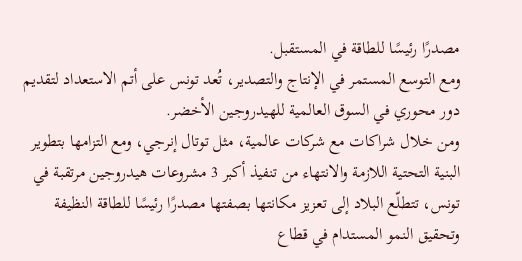مصدرًا رئيسًا للطاقة في المستقبل.
ومع التوسع المستمر في الإنتاج والتصدير، تُعد تونس على أتم الاستعداد لتقديم دور محوري في السوق العالمية للهيدروجين الأخضر.
ومن خلال شراكات مع شركات عالمية، مثل توتال إنرجي، ومع التزامها بتطوير البنية التحتية اللازمة والانتهاء من تنفيذ أكبر 3 مشروعات هيدروجين مرتقبة في تونس، تتطلّع البلاد إلى تعزيز مكانتها بصفتها مصدرًا رئيسًا للطاقة النظيفة وتحقيق النمو المستدام في قطاع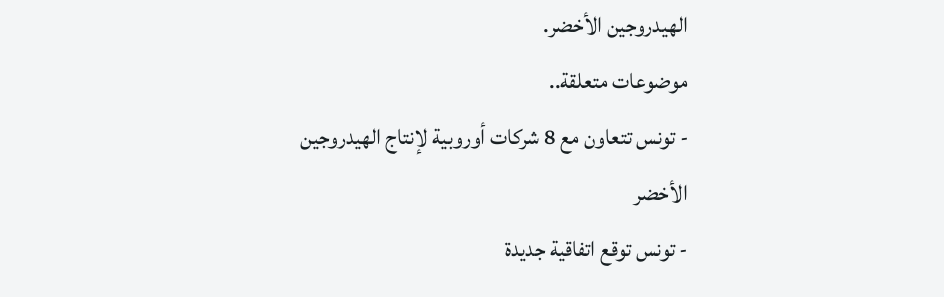الهيدروجين الأخضر.
موضوعات متعلقة..
- تونس تتعاون مع 8 شركات أوروبية لإنتاج الهيدروجين الأخضر
- تونس توقع اتفاقية جديدة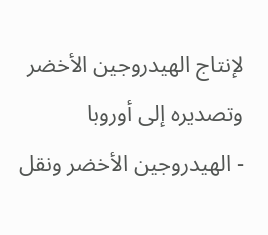لإنتاج الهيدروجين الأخضر وتصديره إلى أوروبا
- الهيدروجين الأخضر ونقل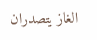الغاز يتصدران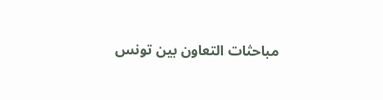مباحثات التعاون بين تونس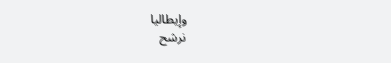وإيطاليا
نرشح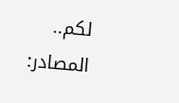لكم..
المصادر: